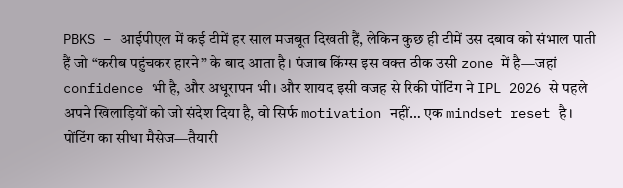PBKS – आईपीएल में कई टीमें हर साल मजबूत दिखती हैं, लेकिन कुछ ही टीमें उस दबाव को संभाल पाती हैं जो “करीब पहुंचकर हारने” के बाद आता है। पंजाब किंग्स इस वक्त ठीक उसी zone में है—जहां confidence भी है, और अधूरापन भी। और शायद इसी वजह से रिकी पोंटिंग ने IPL 2026 से पहले अपने खिलाड़ियों को जो संदेश दिया है, वो सिर्फ motivation नहीं… एक mindset reset है।
पोंटिंग का सीधा मैसेज—तैयारी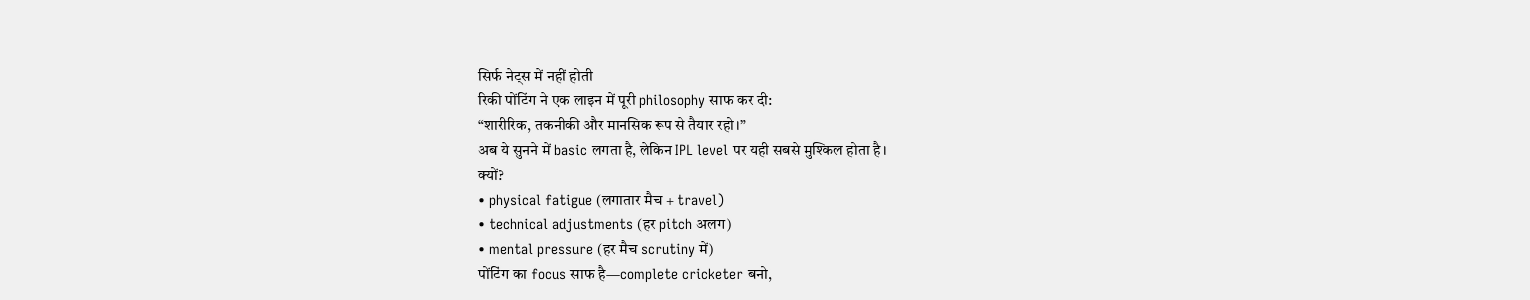सिर्फ नेट्स में नहीं होती
रिकी पोंटिंग ने एक लाइन में पूरी philosophy साफ कर दी:
“शारीरिक, तकनीकी और मानसिक रूप से तैयार रहो।”
अब ये सुनने में basic लगता है, लेकिन IPL level पर यही सबसे मुश्किल होता है।
क्यों?
• physical fatigue (लगातार मैच + travel)
• technical adjustments (हर pitch अलग)
• mental pressure (हर मैच scrutiny में)
पोंटिंग का focus साफ है—complete cricketer बनो,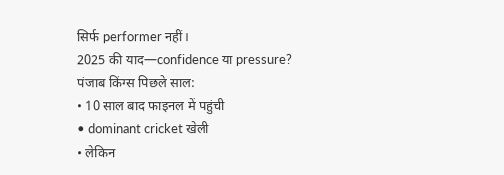सिर्फ performer नहीं।
2025 की याद—confidence या pressure?
पंजाब किंग्स पिछले साल:
• 10 साल बाद फाइनल में पहुंची
• dominant cricket खेली
• लेकिन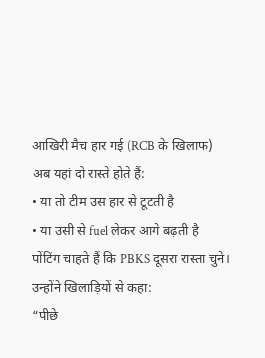आखिरी मैच हार गई (RCB के खिलाफ)
अब यहां दो रास्ते होते हैं:
• या तो टीम उस हार से टूटती है
• या उसी से fuel लेकर आगे बढ़ती है
पोंटिंग चाहते हैं कि PBKS दूसरा रास्ता चुने।
उन्होंने खिलाड़ियों से कहा:
“पीछे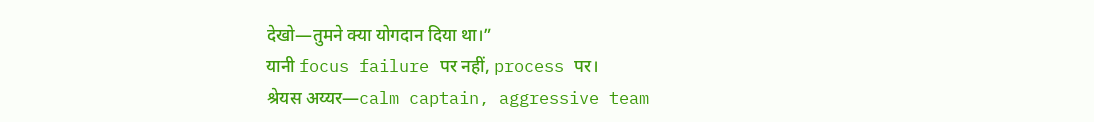देखो—तुमने क्या योगदान दिया था।”
यानी focus failure पर नहीं, process पर।
श्रेयस अय्यर—calm captain, aggressive team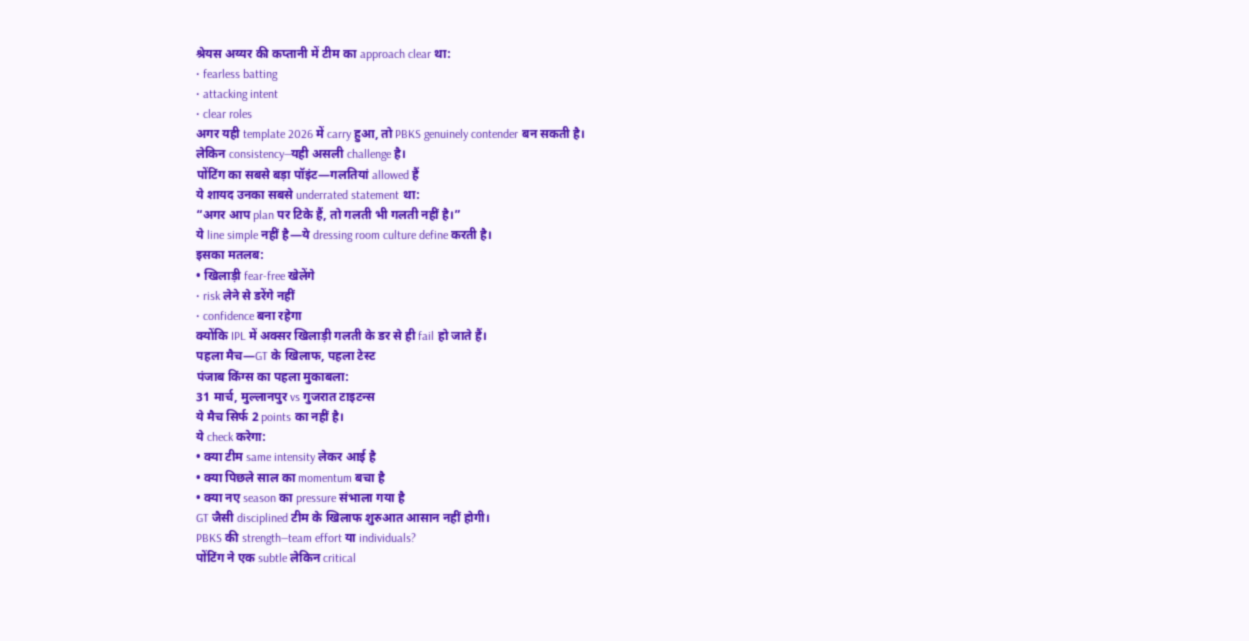श्रेयस अय्यर की कप्तानी में टीम का approach clear था:
• fearless batting
• attacking intent
• clear roles
अगर यही template 2026 में carry हुआ, तो PBKS genuinely contender बन सकती है।
लेकिन consistency—यही असली challenge है।
पोंटिंग का सबसे बड़ा पॉइंट—गलतियां allowed हैं
ये शायद उनका सबसे underrated statement था:
“अगर आप plan पर टिके हैं, तो गलती भी गलती नहीं है।”
ये line simple नहीं है—ये dressing room culture define करती है।
इसका मतलब:
• खिलाड़ी fear-free खेलेंगे
• risk लेने से डरेंगे नहीं
• confidence बना रहेगा
क्योंकि IPL में अक्सर खिलाड़ी गलती के डर से ही fail हो जाते हैं।
पहला मैच—GT के खिलाफ, पहला टेस्ट
पंजाब किंग्स का पहला मुकाबला:
31 मार्च, मुल्लानपुर vs गुजरात टाइटन्स
ये मैच सिर्फ 2 points का नहीं है।
ये check करेगा:
• क्या टीम same intensity लेकर आई है
• क्या पिछले साल का momentum बचा है
• क्या नए season का pressure संभाला गया है
GT जैसी disciplined टीम के खिलाफ शुरुआत आसान नहीं होगी।
PBKS की strength—team effort या individuals?
पोंटिंग ने एक subtle लेकिन critical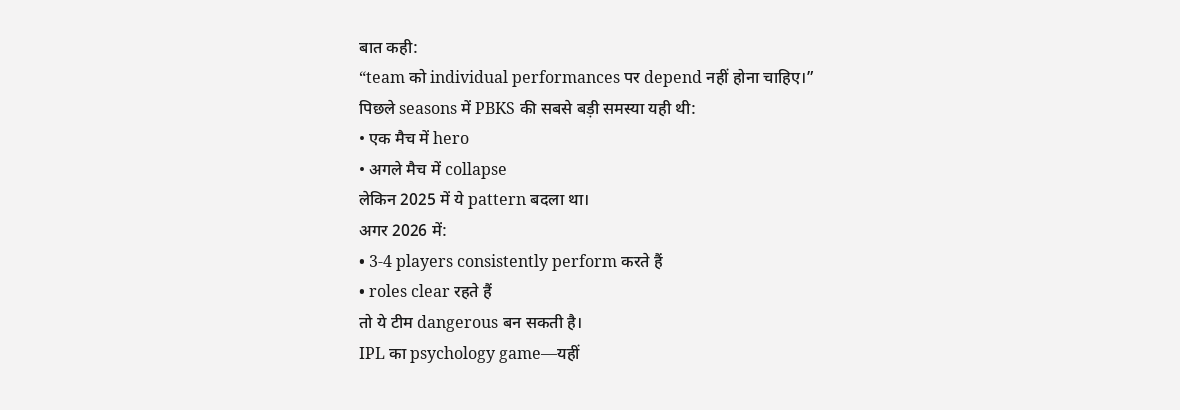बात कही:
“team को individual performances पर depend नहीं होना चाहिए।”
पिछले seasons में PBKS की सबसे बड़ी समस्या यही थी:
• एक मैच में hero
• अगले मैच में collapse
लेकिन 2025 में ये pattern बदला था।
अगर 2026 में:
• 3-4 players consistently perform करते हैं
• roles clear रहते हैं
तो ये टीम dangerous बन सकती है।
IPL का psychology game—यहीं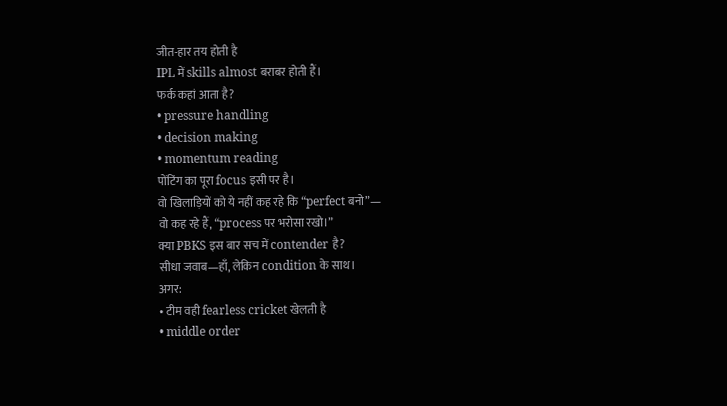जीत-हार तय होती है
IPL में skills almost बराबर होती हैं।
फर्क कहां आता है?
• pressure handling
• decision making
• momentum reading
पोंटिंग का पूरा focus इसी पर है।
वो खिलाड़ियों को ये नहीं कह रहे कि “perfect बनो”—
वो कह रहे हैं, “process पर भरोसा रखो।”
क्या PBKS इस बार सच में contender है?
सीधा जवाब—हाँ, लेकिन condition के साथ।
अगर:
• टीम वही fearless cricket खेलती है
• middle order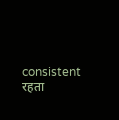consistent रहता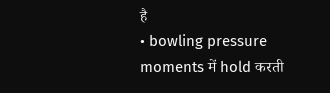है
• bowling pressure moments में hold करती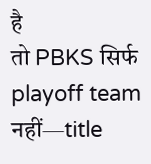है
तो PBKS सिर्फ playoff team नहीं—title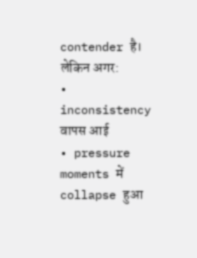contender है।
लेकिन अगर:
• inconsistency वापस आई
• pressure moments में collapse हुआ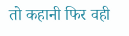तो कहानी फिर वही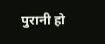पुरानी हो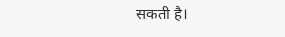सकती है।